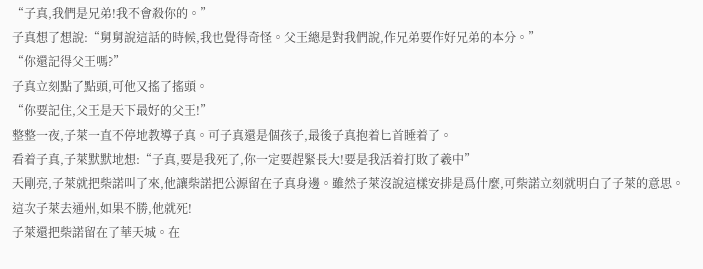“子真,我們是兄弟!我不會殺你的。”
子真想了想說:“舅舅說這話的時候,我也覺得奇怪。父王總是對我們說,作兄弟要作好兄弟的本分。”
“你還記得父王嗎?”
子真立刻點了點頭,可他又搖了搖頭。
“你要記住,父王是天下最好的父王!”
整整一夜,子萊一直不停地教導子真。可子真還是個孩子,最後子真抱着匕首睡着了。
看着子真,子萊默默地想:“子真,要是我死了,你一定要趕緊長大!要是我活着打敗了羲中”
天剛亮,子萊就把柴諾叫了來,他讓柴諾把公源留在子真身邊。雖然子萊沒說這樣安排是爲什麼,可柴諾立刻就明白了子萊的意思。
這次子萊去通州,如果不勝,他就死!
子萊還把柴諾留在了華天城。在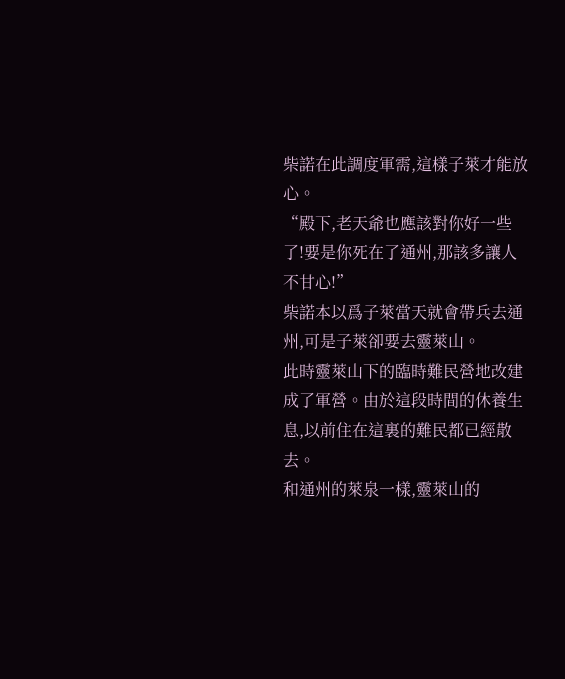柴諾在此調度軍需,這樣子萊才能放心。
“殿下,老天爺也應該對你好一些了!要是你死在了通州,那該多讓人不甘心!”
柴諾本以爲子萊當天就會帶兵去通州,可是子萊卻要去靈萊山。
此時靈萊山下的臨時難民營地改建成了軍營。由於這段時間的休養生息,以前住在這裏的難民都已經散去。
和通州的萊泉一樣,靈萊山的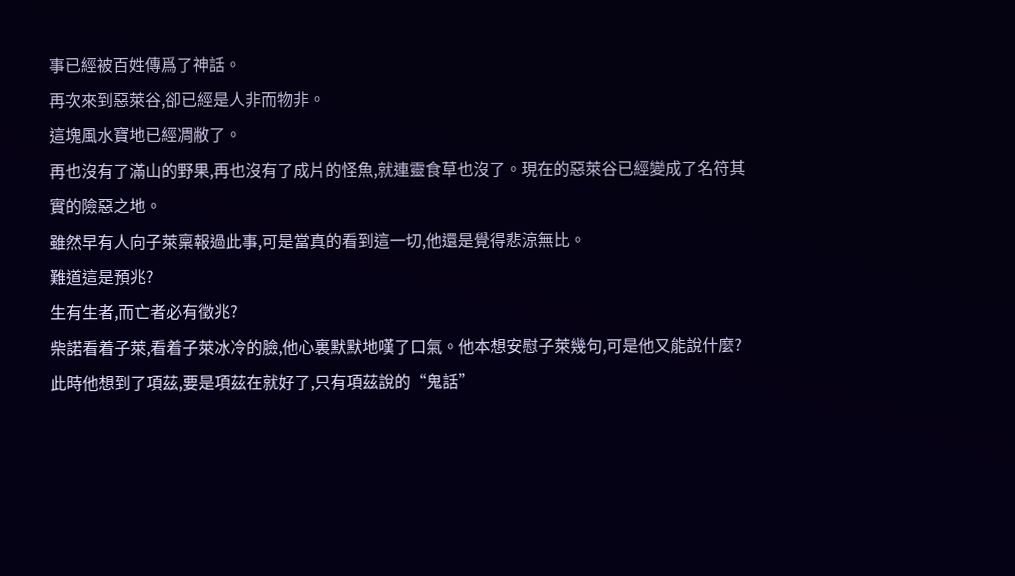事已經被百姓傳爲了神話。
再次來到惡萊谷,卻已經是人非而物非。
這塊風水寶地已經凋敝了。
再也沒有了滿山的野果,再也沒有了成片的怪魚,就連靈食草也沒了。現在的惡萊谷已經變成了名符其實的險惡之地。
雖然早有人向子萊稟報過此事,可是當真的看到這一切,他還是覺得悲涼無比。
難道這是預兆?
生有生者,而亡者必有徵兆?
柴諾看着子萊,看着子萊冰冷的臉,他心裏默默地嘆了口氣。他本想安慰子萊幾句,可是他又能說什麼?此時他想到了項茲,要是項茲在就好了,只有項茲說的“鬼話”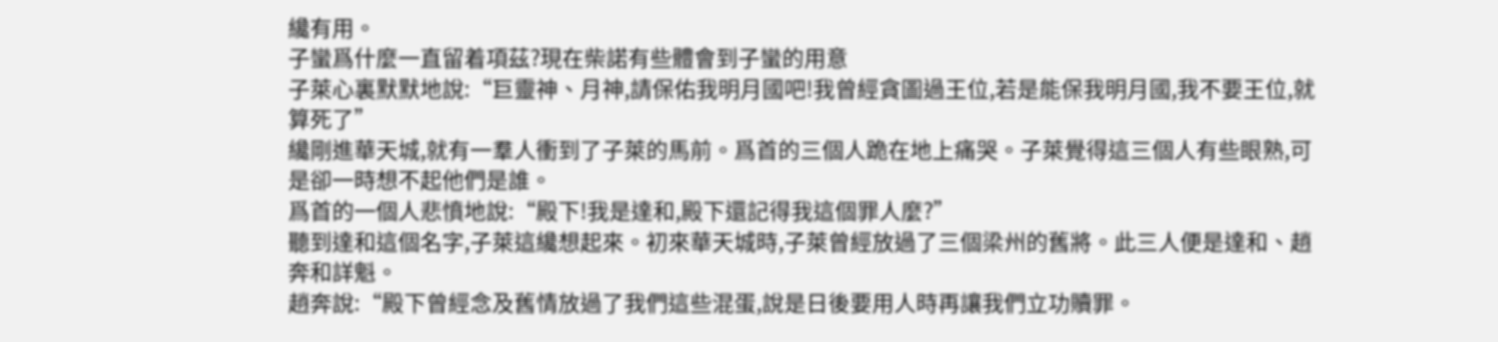纔有用。
子蠻爲什麼一直留着項茲?現在柴諾有些體會到子蠻的用意
子萊心裏默默地說:“巨靈神、月神,請保佑我明月國吧!我曾經貪圖過王位,若是能保我明月國,我不要王位,就算死了”
纔剛進華天城,就有一羣人衝到了子萊的馬前。爲首的三個人跪在地上痛哭。子萊覺得這三個人有些眼熟,可是卻一時想不起他們是誰。
爲首的一個人悲憤地說:“殿下!我是達和,殿下還記得我這個罪人麼?”
聽到達和這個名字,子萊這纔想起來。初來華天城時,子萊曾經放過了三個梁州的舊將。此三人便是達和、趙奔和詳魁。
趙奔說:“殿下曾經念及舊情放過了我們這些混蛋,說是日後要用人時再讓我們立功贖罪。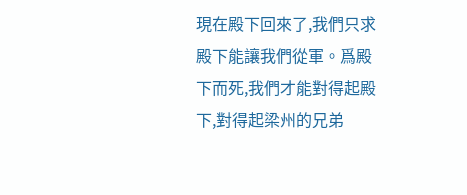現在殿下回來了,我們只求殿下能讓我們從軍。爲殿下而死,我們才能對得起殿下,對得起梁州的兄弟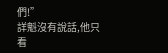們!”
詳魁沒有說話,他只看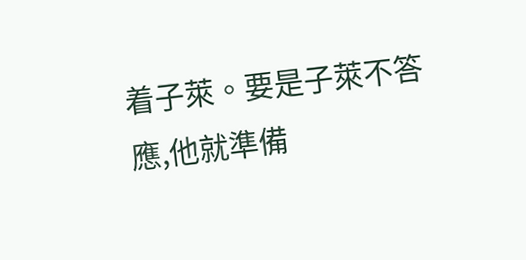着子萊。要是子萊不答應,他就準備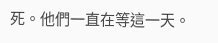死。他們一直在等這一天。